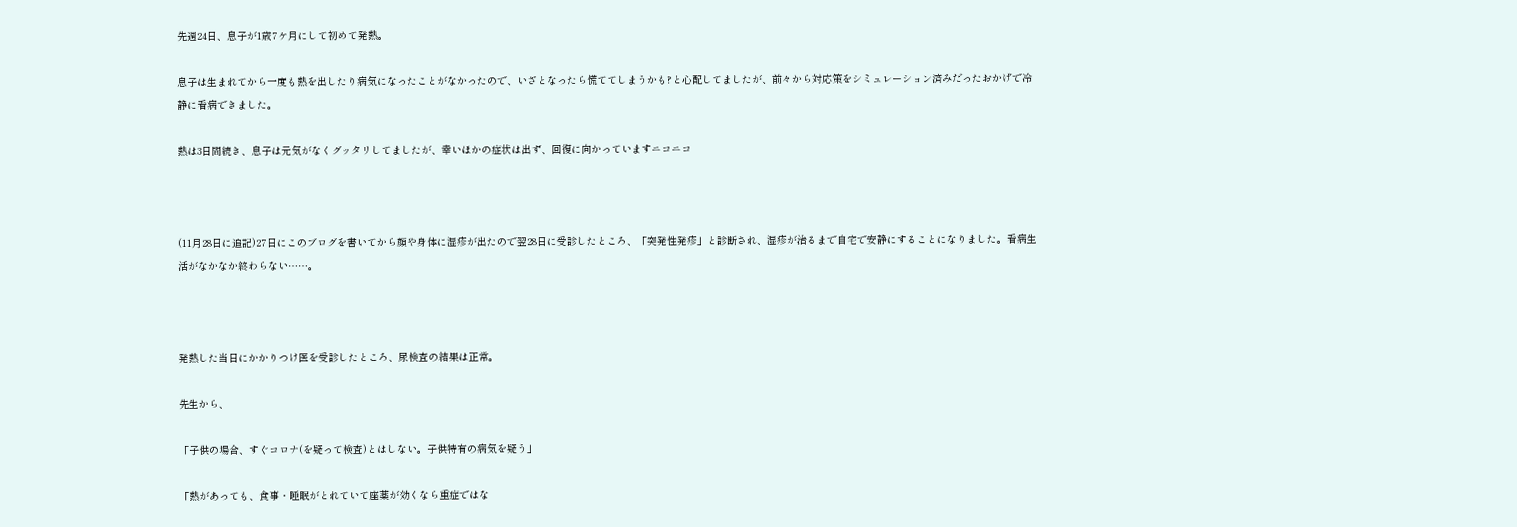先週24日、息子が1歳7ケ月にして初めて発熱。

息子は生まれてから一度も熱を出したり病気になったことがなかったので、いざとなったら慌ててしまうかも?と心配してましたが、前々から対応策をシミュレーション済みだったおかげで冷静に看病できました。

熱は3日間続き、息子は元気がなくグッタリしてましたが、幸いほかの症状は出ず、回復に向かっていますニコニコ



(11月28日に追記)27日にこのブログを書いてから顏や身体に湿疹が出たので翌28日に受診したところ、「突発性発疹」と診断され、湿疹が治るまで自宅で安静にすることになりました。看病生活がなかなか終わらない……。



発熱した当日にかかりつけ医を受診したところ、尿検査の結果は正常。

先生から、

「子供の場合、すぐコロナ(を疑って検査)とはしない。子供特有の病気を疑う」

「熱があっても、食事・睡眠がとれていて座薬が効くなら重症ではな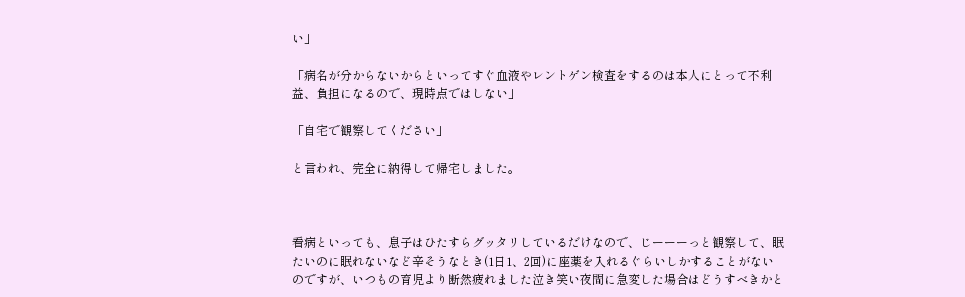い」

「病名が分からないからといってすぐ血液やレントゲン検査をするのは本人にとって不利益、負担になるので、現時点ではしない」

「自宅で観察してください」

と言われ、完全に納得して帰宅しました。



看病といっても、息子はひたすらグッタリしているだけなので、じーーーっと観察して、眠たいのに眠れないなど辛そうなとき(1日1、2回)に座薬を入れるぐらいしかすることがないのですが、いつもの育児より断然疲れました泣き笑い夜間に急変した場合はどうすべきかと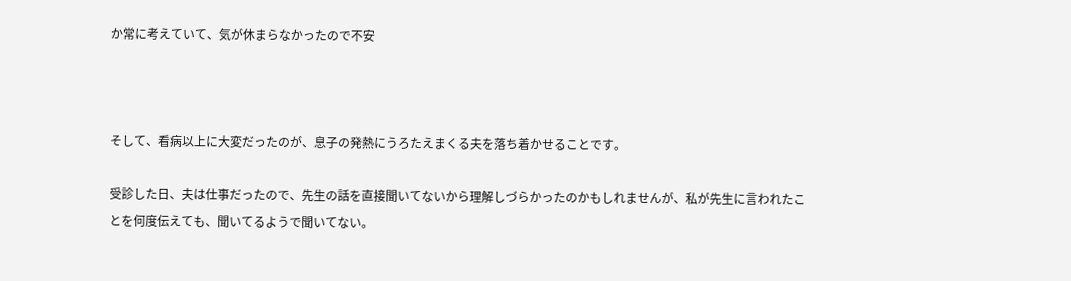か常に考えていて、気が休まらなかったので不安



そして、看病以上に大変だったのが、息子の発熱にうろたえまくる夫を落ち着かせることです。

受診した日、夫は仕事だったので、先生の話を直接聞いてないから理解しづらかったのかもしれませんが、私が先生に言われたことを何度伝えても、聞いてるようで聞いてない。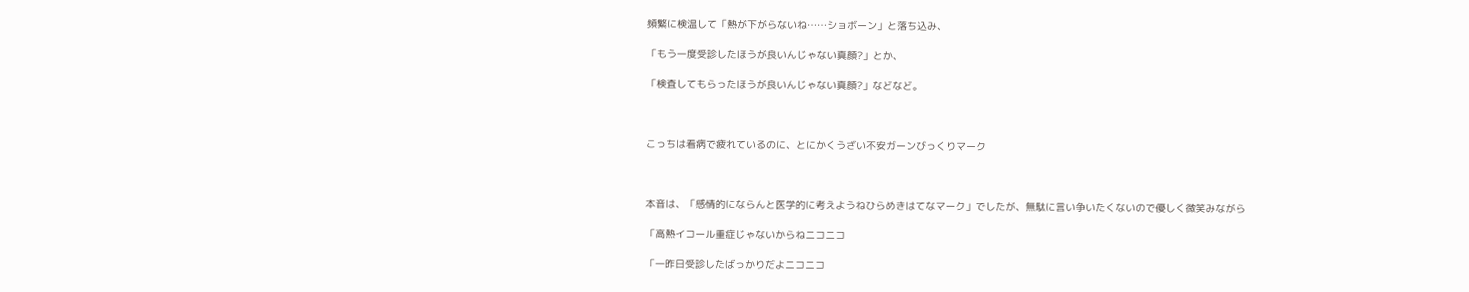頻繁に検温して「熱が下がらないね……ショボーン」と落ち込み、

「もう一度受診したほうが良いんじゃない真顔?」とか、

「検査してもらったほうが良いんじゃない真顔?」などなど。



こっちは看病で疲れているのに、とにかくうざい不安ガーンびっくりマーク



本音は、「感情的にならんと医学的に考えようねひらめきはてなマーク」でしたが、無駄に言い争いたくないので優しく微笑みながら

「高熱イコール重症じゃないからねニコニコ

「一昨日受診したばっかりだよニコニコ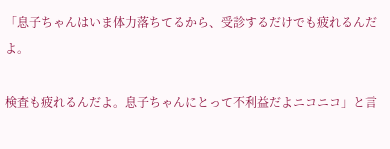「息子ちゃんはいま体力落ちてるから、受診するだけでも疲れるんだよ。

検査も疲れるんだよ。息子ちゃんにとって不利益だよニコニコ」と言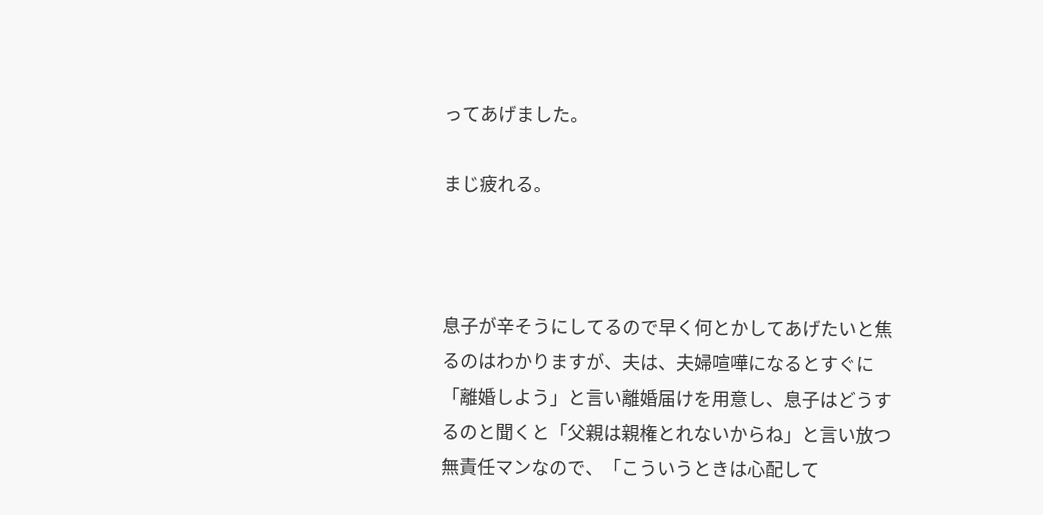ってあげました。

まじ疲れる。



息子が辛そうにしてるので早く何とかしてあげたいと焦るのはわかりますが、夫は、夫婦喧嘩になるとすぐに「離婚しよう」と言い離婚届けを用意し、息子はどうするのと聞くと「父親は親権とれないからね」と言い放つ無責任マンなので、「こういうときは心配して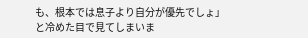も、根本では息子より自分が優先でしょ」と冷めた目で見てしまいま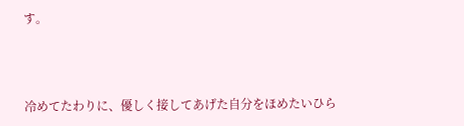す。



冷めてたわりに、優しく接してあげた自分をほめたいひら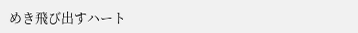めき飛び出すハート